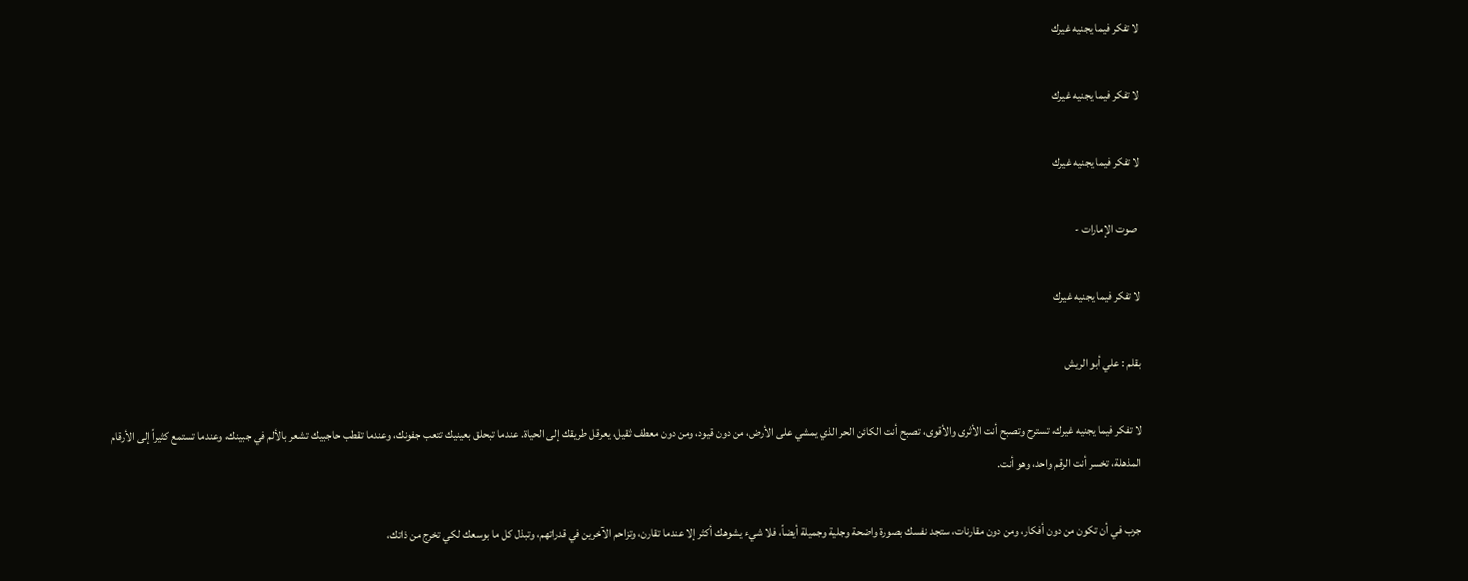لا تفكر فيما يجنيه غيرك

لا تفكر فيما يجنيه غيرك

لا تفكر فيما يجنيه غيرك

 صوت الإمارات -

لا تفكر فيما يجنيه غيرك

بقلم : علي أبو الريش

لا تفكر فيما يجنيه غيرك، تسترح وتصبح أنت الأثرى والأقوى، تصبح أنت الكائن الحر الذي يمشي على الأرض، من دون قيود، ومن دون معطف ثقيل، يعرقل طريقك إلى الحياة. عندما تبحلق بعينيك تتعب جفونك، وعندما تقطب حاجبيك تشعر بالألم في جبينك، وعندما تستمع كثيراً إلى الأرقام المذهلة، تخسر أنت الرقم واحد، وهو أنت.

جرب في أن تكون من دون أفكار، ومن دون مقارنات، ستجد نفسك بصورة واضحة وجلية وجميلة أيضاً، فلا شيء يشوهك أكثر إلا عندما تقارن، وتزاحم الآخرين في قدراتهم، وتبذل كل ما بوسعك لكي تخرج من ذاتك،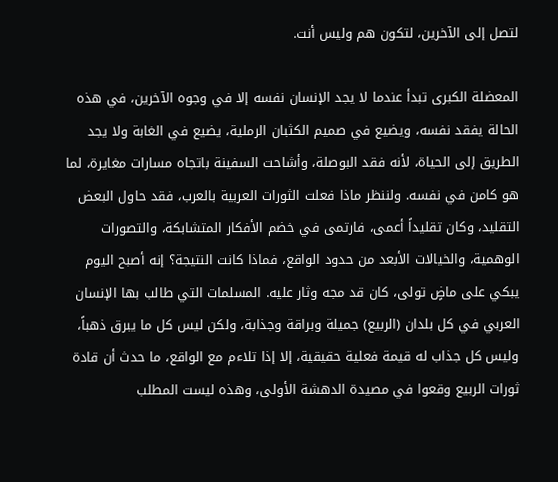لتصل إلى الآخرين، لتكون هم وليس أنت.

المعضلة الكبرى تبدأ عندما لا يجد الإنسان نفسه إلا في وجوه الآخرين، في هذه الحالة يفقد نفسه، ويضيع في صميم الكثبان الرملية، يضيع في الغابة ولا يجد الطريق إلى الحياة، لأنه فقد البوصلة، وأشاحت السفينة باتجاه مسارات مغايرة، لما هو كامن في نفسه. ولننظر ماذا فعلت الثورات العربية بالعرب، فقد حاول البعض التقليد، وكان تقليداً أعمى، فارتمى في خضم الأفكار المتشابكة، والتصورات الوهمية، والخيالات الأبعد من حدود الواقع، فماذا كانت النتيجة؟ إنه أصبح اليوم يبكي على ماضٍ تولى، كان قد مجه وثار عليه. المسلمات التي طالب بها الإنسان العربي في كل بلدان (الربيع) جميلة وبراقة وجذابة، ولكن ليس كل ما يبرق ذهباً، وليس كل جذاب له قيمة فعلية حقيقية، إلا إذا تلاءم مع الواقع، ما حدث أن قادة ثورات الربيع وقعوا في مصيدة الدهشة الأولى، وهذه ليست المطلب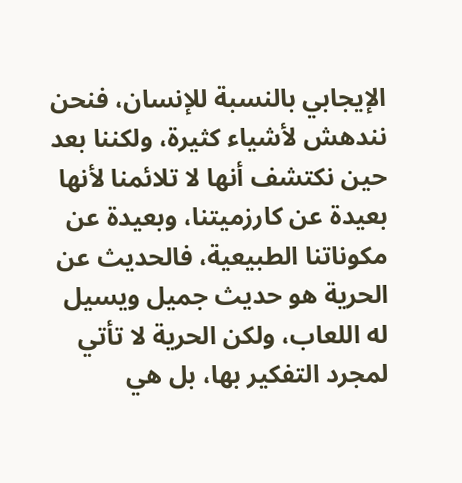الإيجابي بالنسبة للإنسان، فنحن نندهش لأشياء كثيرة، ولكننا بعد حين نكتشف أنها لا تلائمنا لأنها بعيدة عن كارزميتنا، وبعيدة عن مكوناتنا الطبيعية، فالحديث عن الحرية هو حديث جميل ويسيل له اللعاب، ولكن الحرية لا تأتي لمجرد التفكير بها، بل هي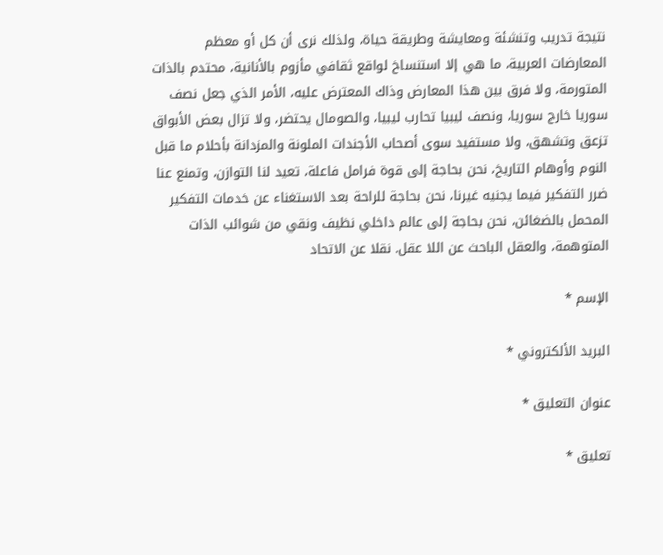نتيجة تدريب وتنشئة ومعايشة وطريقة حياة، ولذلك نرى أن كل أو معظم المعارضات العربية، ما هي إلا استنساخ لواقع ثقافي مأزوم بالأنانية، محتدم بالذات المتورمة، ولا فرق بين هذا المعارض وذاك المعترض عليه، الأمر الذي جعل نصف سوريا خارج سوريا، ونصف ليبيا تحارب ليبيا، والصومال يحتضر، ولا تزال بعض الأبواق تزعق وتشهق، ولا مستفيد سوى أصحاب الأجندات الملونة والمزدانة بأحلام ما قبل النوم وأوهام التاريخ، نحن بحاجة إلى قوة فرامل فاعلة، تعيد لنا التوازن، وتمنع عنا ضرر التفكير فيما يجنيه غيرنا، نحن بحاجة للراحة بعد الاستغناء عن خدمات التفكير المحمل بالضغائن، نحن بحاجة إلى عالم داخلي نظيف ونقي من شوائب الذات المتوهمة، والعقل الباحث عن اللا عقل. نقلا عن الاتحاد

الإسم *

البريد الألكتروني *

عنوان التعليق *

تعليق *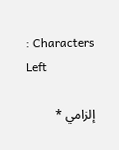: Characters Left

إلزامي *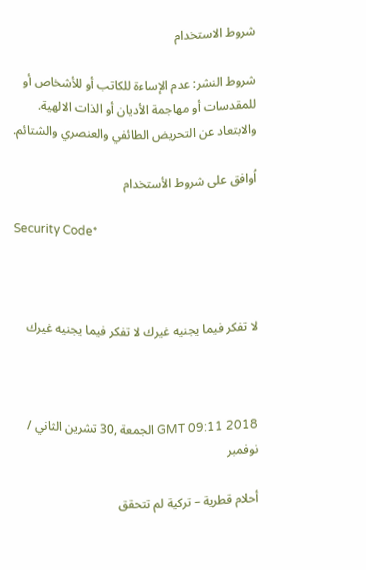شروط الاستخدام

شروط النشر: عدم الإساءة للكاتب أو للأشخاص أو للمقدسات أو مهاجمة الأديان أو الذات الالهية. والابتعاد عن التحريض الطائفي والعنصري والشتائم.

اُوافق على شروط الأستخدام

Security Code*



لا تفكر فيما يجنيه غيرك لا تفكر فيما يجنيه غيرك



GMT 09:11 2018 الجمعة ,30 تشرين الثاني / نوفمبر

أحلام قطرية – تركية لم تتحقق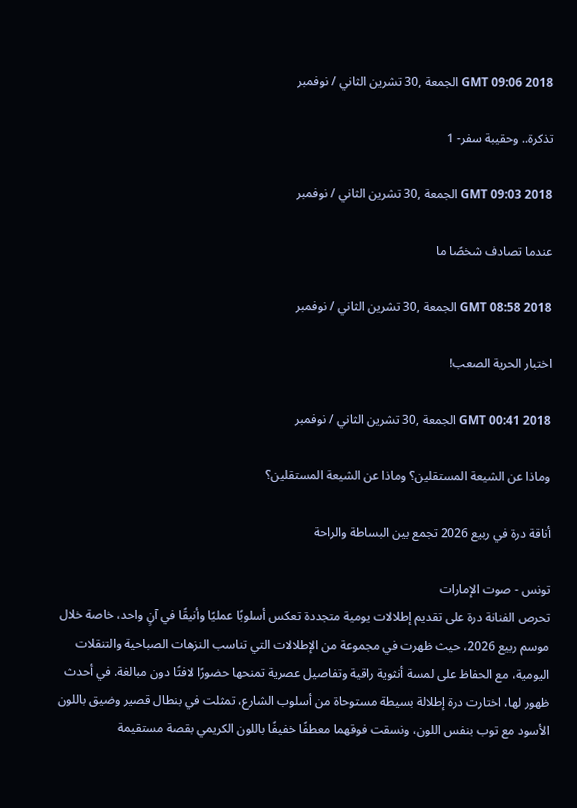GMT 09:06 2018 الجمعة ,30 تشرين الثاني / نوفمبر

تذكرة.. وحقيبة سفر- 1

GMT 09:03 2018 الجمعة ,30 تشرين الثاني / نوفمبر

عندما تصادف شخصًا ما

GMT 08:58 2018 الجمعة ,30 تشرين الثاني / نوفمبر

اختبار الحرية الصعب!

GMT 00:41 2018 الجمعة ,30 تشرين الثاني / نوفمبر

وماذا عن الشيعة المستقلين؟ وماذا عن الشيعة المستقلين؟

أناقة درة في ربيع 2026 تجمع بين البساطة والراحة

تونس - صوت الإمارات
تحرص الفنانة درة على تقديم إطلالات يومية متجددة تعكس أسلوبًا عمليًا وأنيقًا في آنٍ واحد، خاصة خلال موسم ربيع 2026، حيث ظهرت في مجموعة من الإطلالات التي تناسب النزهات الصباحية والتنقلات اليومية، مع الحفاظ على لمسة أنثوية راقية وتفاصيل عصرية تمنحها حضورًا لافتًا دون مبالغة. في أحدث ظهور لها، اختارت درة إطلالة بسيطة مستوحاة من أسلوب الشارع، تمثلت في بنطال قصير وضيق باللون الأسود مع توب بنفس اللون، ونسقت فوقهما معطفًا خفيفًا باللون الكريمي بقصة مستقيمة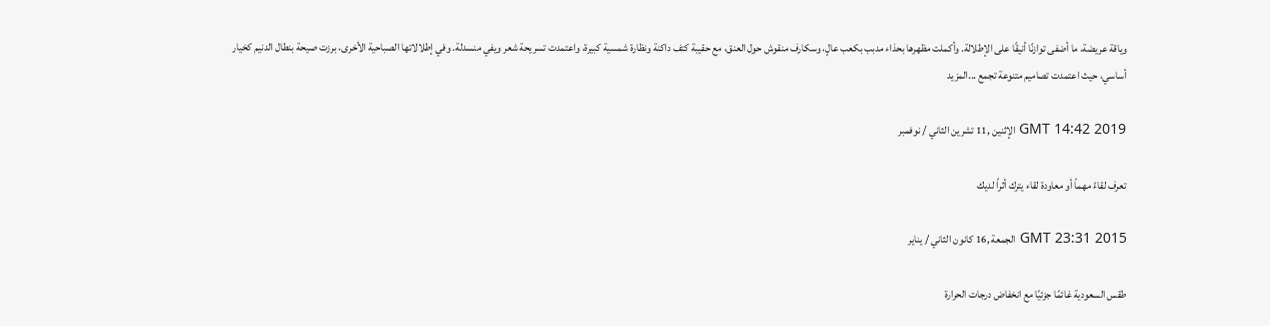وياقة عريضة، ما أضفى توازنًا أنيقًا على الإطلالة. وأكملت مظهرها بحذاء مدبب بكعب عالٍ، وسكارف منقوش حول العنق، مع حقيبة كتف داكنة ونظارة شمسية كبيرة، واعتمدت تسريحة شعر ويفي منسدلة. وفي إطلالاتها الصباحية الأخرى، برزت صيحة بنطال الدنيم كخيار أساسي، حيث اعتمدت تصاميم متنوعة تجمع ...المزيد

GMT 14:42 2019 الإثنين ,11 تشرين الثاني / نوفمبر

تعرف لقاءً مهماً أو معاودة لقاء يترك أثراً لديك

GMT 23:31 2015 الجمعة ,16 كانون الثاني / يناير

طقس السعودية غائمًا جزئيًا مع انخفاض درجات الحرارة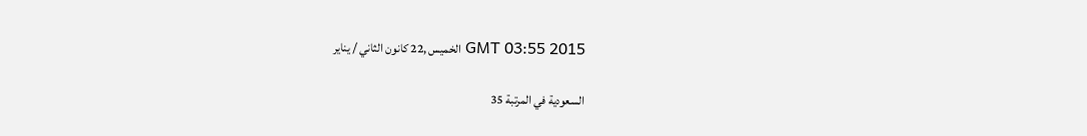GMT 03:55 2015 الخميس ,22 كانون الثاني / يناير

السعودية في المرتبة 35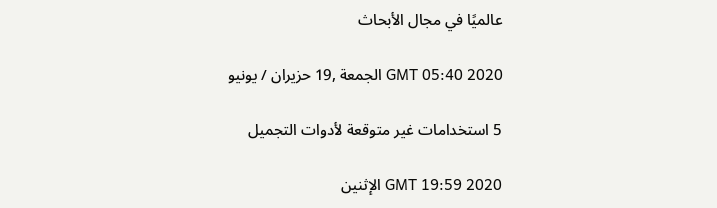عالميًا في مجال الأبحاث

GMT 05:40 2020 الجمعة ,19 حزيران / يونيو

5 استخدامات غير متوقعة لأدوات التجميل

GMT 19:59 2020 الإثنين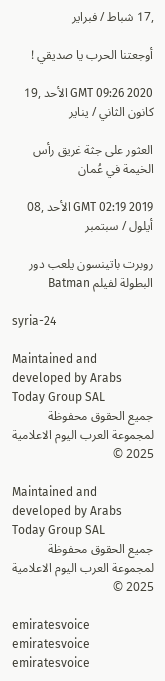,17 شباط / فبراير

أوجعتنا الحرب يا صديقي !

GMT 09:26 2020 الأحد ,19 كانون الثاني / يناير

العثور على جثة غريق رأس الخيمة في عُمان

GMT 02:19 2019 الأحد ,08 أيلول / سبتمبر

روبرت باتينسون يلعب دور البطولة لفيلم Batman

syria-24

Maintained and developed by Arabs Today Group SAL
جميع الحقوق محفوظة لمجموعة العرب اليوم الاعلامية 2025 ©

Maintained and developed by Arabs Today Group SAL
جميع الحقوق محفوظة لمجموعة العرب اليوم الاعلامية 2025 ©

emiratesvoice emiratesvoice emiratesvoice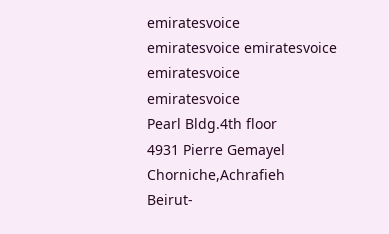emiratesvoice
emiratesvoice emiratesvoice emiratesvoice
emiratesvoice
Pearl Bldg.4th floor
4931 Pierre Gemayel Chorniche,Achrafieh
Beirut-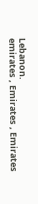Lebanon.
emirates , Emirates , Emirates